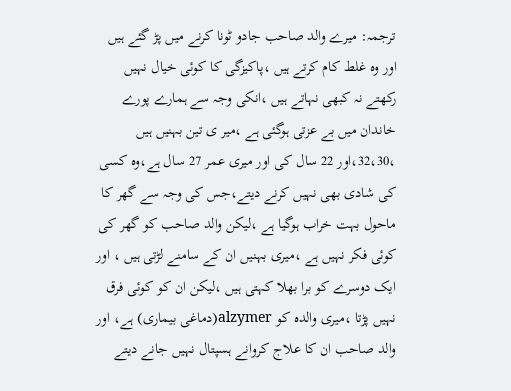ترجمہ: میرے والد صاحب جادو ٹونا کرنے میں پڑ گئے ہیں اور وہ غلط کام کرتے ہیں ،پاکیزگی کا کوئی خیال نہیں رکھتے نہ کبھی نہاتے ہیں ،انکی وجہ سے ہمارے پورے خاندان میں بے عزتی ہوگئی ہے ،میر ی تین بہنیں ہیں ،32،30،اور 22 سال کی اور میری عمر 27 سال ہے،وہ کسی کی شادی بھی نہیں کرنے دیتے،جس کی وجہ سے گھر کا ماحول بہت خراب ہوگیا ہے ،لیکن والد صاحب کو گھر کی کوئی فکر نہیں ہے ،میری بہنیں ان کے سامنے لڑتی ہیں ، اور ایک دوسرے کو برا بھلا کہتی ہیں ،لیکن ان کو کوئی فرق نہیں پڑتا ،میری والدہ کو alzymer(دماغی بیماری) ہے، اور والد صاحب ان کا علاج کروانے ہسپتال نہیں جانے دیتے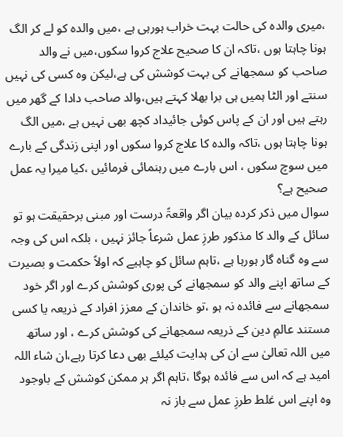،میری والدہ کی حالت بہت خراب ہورہی ہے ،میں والدہ کو لے کر الگ ہونا چاہتا ہوں ،تاکہ ان کا صحیح علاج کروا سکوں،میں نے والد صاحب کو سمجھانے کی بہت کوشش کی ہے،لیکن وہ کسی کی نہیں سنتے اور الٹا ہمیں ہی برا بھلا کہتے ہیں،والد صاحب دادا کے گھر میں رہتے ہیں اور ان کے پاس کوئی جائیداد کچھ بھی نہیں ہے ،میں الگ ہونا چاہتا ہوں ،تاکہ والدہ کا علاج کروا سکوں اور اپنی زندگی کے بارے میں سوچ سکوں ، اس بارے میں رہنمائی فرمائیں ،کیا میرا یہ عمل صحیح ہے؟
سوال میں ذکر کردہ بیان اگر واقعۃً درست اور مبنی برحقیقت ہو تو سائل کے والد کا مذکور طرزِ عمل شرعاً جائز نہیں ، بلکہ اس کی وجہ سے وہ گناہ گار ہورہا ہے ،تاہم سائل کو چاہیے کہ اولاً حکمت و بصیرت کے ساتھ اپنے والد کو سمجھانے کی پوری کوشش کرے اور اگر خود سمجھانے سے فائدہ نہ ہو ،تو خاندان کے معزز افراد کے ذریعہ یا کسی مستند عالمِ دین کے ذریعہ سمجھانے کی کوشش کرے ، اور ساتھ میں اللہ تعالیٰ سے ان کی ہدایت کیلئے بھی دعا کرتا رہے،ان شاء اللہ امید ہے کہ اس سے فائدہ ہوگا ،تاہم اگر ہر ممکن کوشش کے باوجود وہ اپنے اس غلط طرزِ عمل سے باز نہ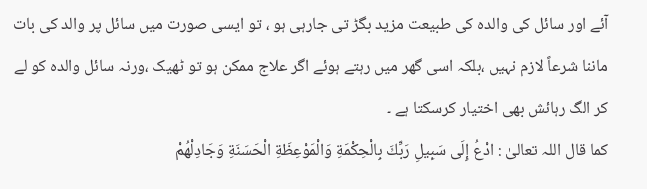آئے اور سائل کی والدہ کی طبیعت مزید بگڑ تی جارہی ہو ، تو ایسی صورت میں سائل پر والد کی بات ماننا شرعاً لازم نہیں ،بلکہ اسی گھر میں رہتے ہوئے اگر علاج ممکن ہو تو ٹھیک ،ورنہ سائل والدہ کو لے کر الگ رہائش بھی اختیار کرسکتا ہے ۔
کما قال اللہ تعالیٰ : ادْعُ إِلَى سَبِيلِ رَبِّكَ بِالْحِكْمَةِ وَالْمَوْعِظَةِ الْحَسَنَةِ وَجَادِلْهُمْ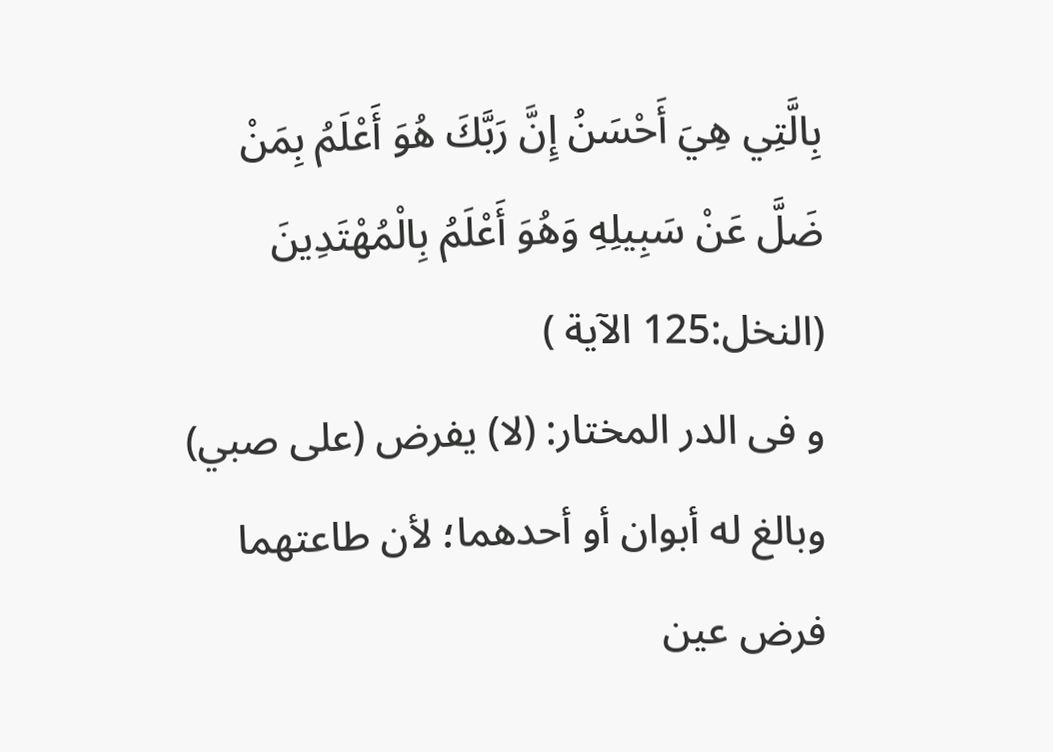بِالَّتِي هِيَ أَحْسَنُ إِنَّ رَبَّكَ هُوَ أَعْلَمُ بِمَنْ ضَلَّ عَنْ سَبِيلِهِ وَهُوَ أَعْلَمُ بِالْمُهْتَدِينَ (النخل:125 الآیة )
و فی الدر المختار: (لا) يفرض (على صبي) وبالغ له أبوان أو أحدهما؛ لأن طاعتهما فرض عين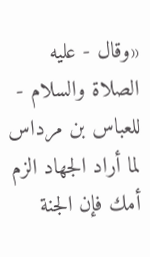«وقال - عليه الصلاة والسلام - للعباس بن مرداس لما أراد الجهاد الزم أمك فإن الجنة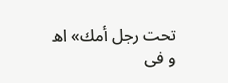تحت رجل أمك» اھ
و فی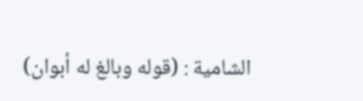الشامیة : (قوله وبالغ له أبوان)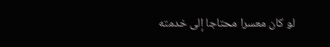لو كان معسرا محتاجا إلى خدمته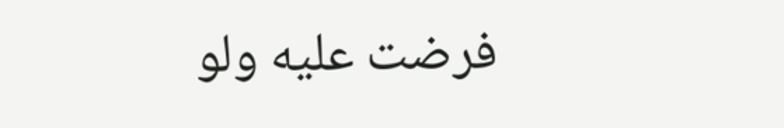فرضت عليه ولو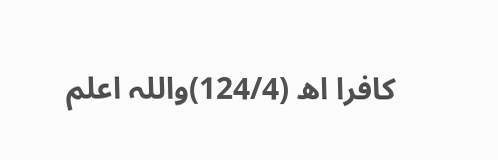كافرا اھ (124/4)واللہ اعلم